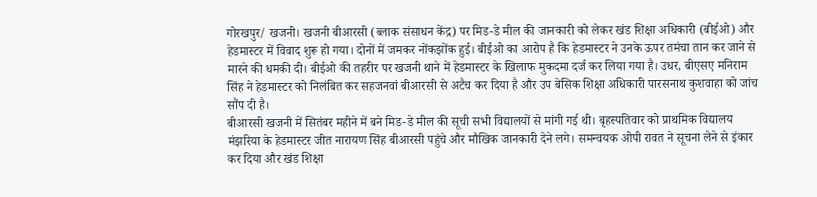गोरखपुर/ खजनी। खजनी बीआरसी (ब्लाक संसाधन केंद्र) पर मिड-डे मील की जानकारी को लेकर खंड शिक्षा अधिकारी (बीईओ) और हेडमास्टर में विवाद शुरू हो गया। दोनों में जमकर नोंकझोंक हुई। बीईओ का आरोप है कि हेडमास्टर ने उनके ऊपर तमंचा तान कर जाने से मारने की धमकी दी। बीईओ की तहरीर पर खजनी थाने में हेडमास्टर के खिलाफ मुकदमा दर्ज कर लिया गया है। उधर, बीएसए मनिराम सिंह ने हेडमास्टर को निलंबित कर सहजनवां बीआरसी से अटैच कर दिया है और उप बेसिक शिक्षा अधिकारी पारसनाथ कुशवाहा को जांच सौंप दी है।
बीआरसी खजनी में सितंबर महीने में बने मिड-डे मील की सूची सभी विद्यालयों से मांगी गई थी। बृहस्पतिवार को प्राथमिक विद्यालय मंझरिया के हेडमास्टर जीत नारायण सिंह बीआरसी पहुंचे और मौखिक जानकारी देने लगे। समन्वयक ओपी रावत ने सूचना लेने से इंकार कर दिया और खंड शिक्षा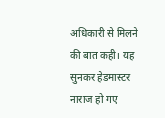अधिकारी से मिलने की बात कही। यह सुनकर हेडमास्टर नाराज हो गए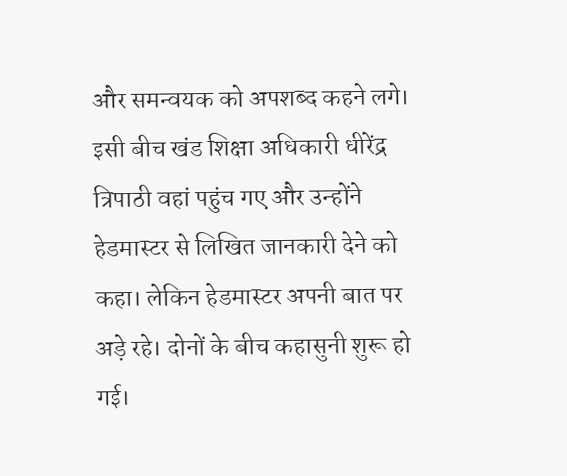और समन्वयक को अपशब्द कहने लगे। इसी बीच खंड शिक्षा अधिकारी धीरेंद्र त्रिपाठी वहां पहुंच गए और उन्होंने हेडमास्टर से लिखित जानकारी देने को कहा। लेकिन हेडमास्टर अपनी बात पर अड़े रहे। दोनों के बीच कहासुनी शुरू हो गई।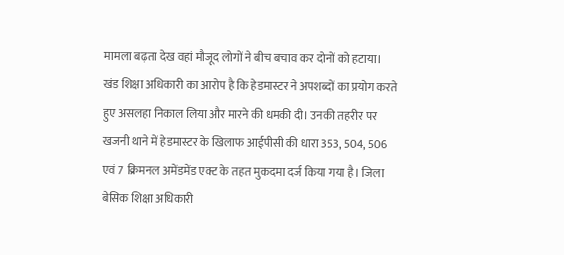मामला बढ़ता देख वहां मौजूद लोगों ने बीच बचाव कर दोनों को हटाया। खंड शिक्षा अधिकारी का आरोप है कि हेडमास्टर ने अपशब्दों का प्रयोग करते हुए असलहा निकाल लिया और मारने की धमकी दी। उनकी तहरीर पर खजनी थाने में हेडमास्टर के खिलाफ आईपीसी की धारा 353, 504, 506 एवं 7 क्रिमनल अमेंडमेंड एक्ट के तहत मुकदमा दर्ज किया गया है। जिला बेसिक शिक्षा अधिकारी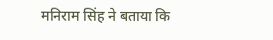मनिराम सिंह ने बताया कि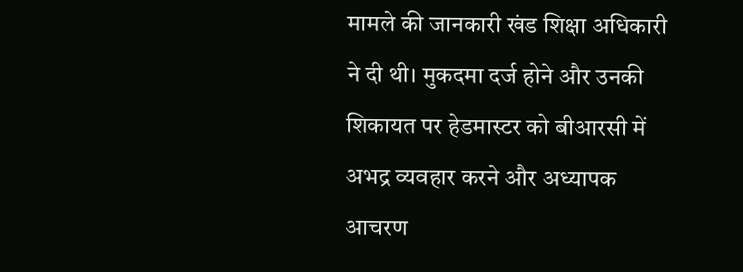मामले की जानकारी खंड शिक्षा अधिकारी ने दी थी। मुकदमा दर्ज होने और उनकी शिकायत पर हेडमास्टर को बीआरसी में अभद्र व्यवहार करने और अध्यापक आचरण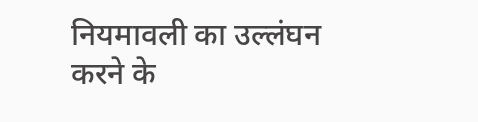नियमावली का उल्लंघन करने के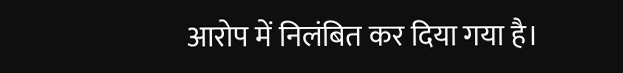आरोप में निलंबित कर दिया गया है।